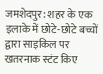जमशेदपुर: शहर के एक इलाके में छोटे-छोटे बच्चों द्वारा साइकिल पर खतरनाक स्टंट किए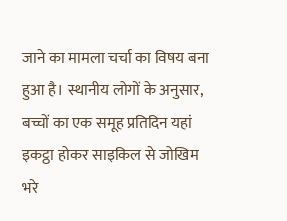जाने का मामला चर्चा का विषय बना हुआ है। स्थानीय लोगों के अनुसार, बच्चों का एक समूह प्रतिदिन यहां इकट्ठा होकर साइकिल से जोखिम भरे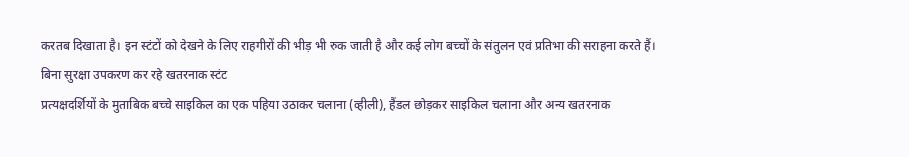करतब दिखाता है। इन स्टंटों को देखने के लिए राहगीरों की भीड़ भी रुक जाती है और कई लोग बच्चों के संतुलन एवं प्रतिभा की सराहना करते हैं।
बिना सुरक्षा उपकरण कर रहे खतरनाक स्टंट
प्रत्यक्षदर्शियों के मुताबिक बच्चे साइकिल का एक पहिया उठाकर चलाना (व्हीली), हैंडल छोड़कर साइकिल चलाना और अन्य खतरनाक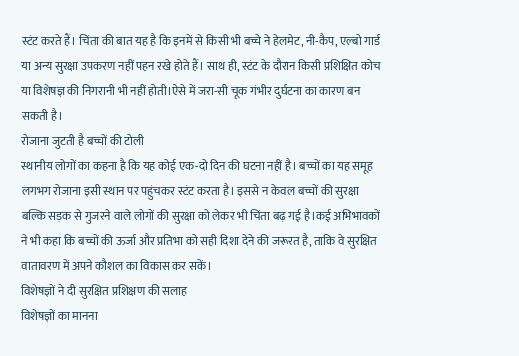स्टंट करते हैं। चिंता की बात यह है कि इनमें से किसी भी बच्चे ने हेलमेट, नी-कैप, एल्बो गार्ड या अन्य सुरक्षा उपकरण नहीं पहन रखे होते हैं। साथ ही, स्टंट के दौरान किसी प्रशिक्षित कोच या विशेषज्ञ की निगरानी भी नहीं होती।ऐसे में जरा-सी चूक गंभीर दुर्घटना का कारण बन सकती है।
रोजाना जुटती है बच्चों की टोली
स्थानीय लोगों का कहना है कि यह कोई एक-दो दिन की घटना नहीं है। बच्चों का यह समूह लगभग रोजाना इसी स्थान पर पहुंचकर स्टंट करता है। इससे न केवल बच्चों की सुरक्षा बल्कि सड़क से गुजरने वाले लोगों की सुरक्षा को लेकर भी चिंता बढ़ गई है।कई अभिभावकों ने भी कहा कि बच्चों की ऊर्जा और प्रतिभा को सही दिशा देने की जरूरत है, ताकि वे सुरक्षित वातावरण में अपने कौशल का विकास कर सकें।
विशेषज्ञों ने दी सुरक्षित प्रशिक्षण की सलाह
विशेषज्ञों का मानना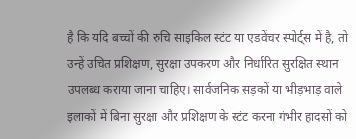है कि यदि बच्चों की रुचि साइकिल स्टंट या एडवेंचर स्पोर्ट्स में है, तो उन्हें उचित प्रशिक्षण, सुरक्षा उपकरण और निर्धारित सुरक्षित स्थान उपलब्ध कराया जाना चाहिए। सार्वजनिक सड़कों या भीड़भाड़ वाले इलाकों में बिना सुरक्षा और प्रशिक्षण के स्टंट करना गंभीर हादसों को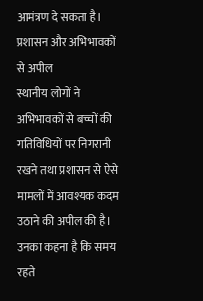आमंत्रण दे सकता है।
प्रशासन और अभिभावकों से अपील
स्थानीय लोगों ने अभिभावकों से बच्चों की गतिविधियों पर निगरानी रखने तथा प्रशासन से ऐसे मामलों में आवश्यक कदम उठाने की अपील की है। उनका कहना है कि समय रहते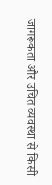जागरूकता और उचित व्यवस्था से किसी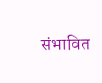संभावित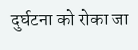दुर्घटना को रोका जा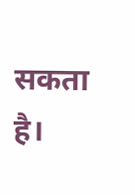सकता है।